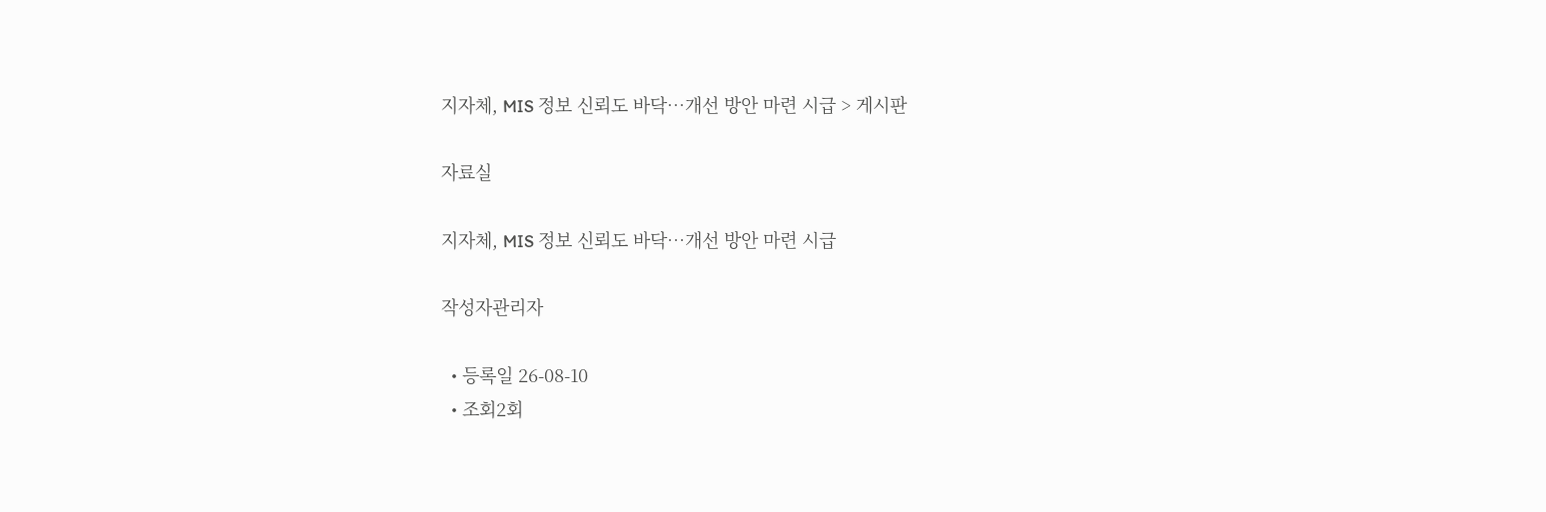지자체, MIS 정보 신뢰도 바닥…개선 방안 마련 시급 > 게시판

자료실

지자체, MIS 정보 신뢰도 바닥…개선 방안 마련 시급

작성자관리자

  • 등록일 26-08-10
  • 조회2회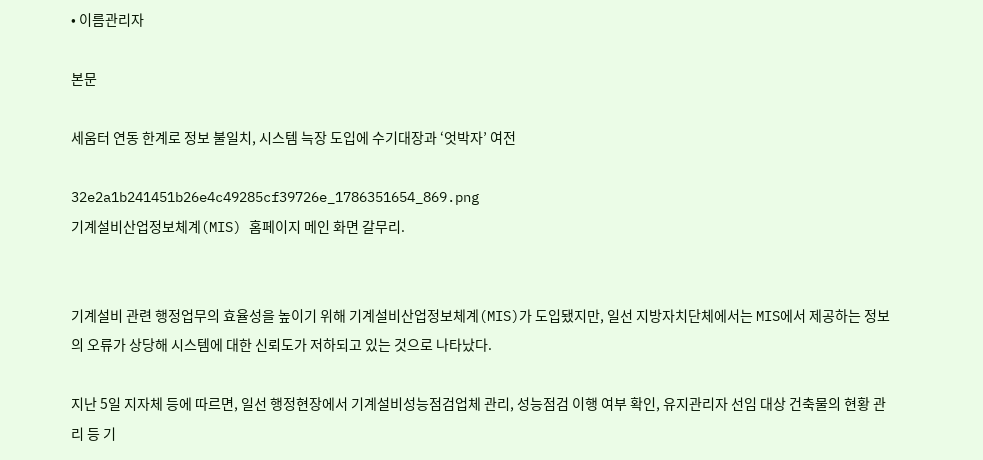• 이름관리자

본문

세움터 연동 한계로 정보 불일치, 시스템 늑장 도입에 수기대장과 ‘엇박자’ 여전

32e2a1b241451b26e4c49285cf39726e_1786351654_869.png
기계설비산업정보체계(MIS) 홈페이지 메인 화면 갈무리.


기계설비 관련 행정업무의 효율성을 높이기 위해 기계설비산업정보체계(MIS)가 도입됐지만, 일선 지방자치단체에서는 MIS에서 제공하는 정보의 오류가 상당해 시스템에 대한 신뢰도가 저하되고 있는 것으로 나타났다.

지난 5일 지자체 등에 따르면, 일선 행정현장에서 기계설비성능점검업체 관리, 성능점검 이행 여부 확인, 유지관리자 선임 대상 건축물의 현황 관리 등 기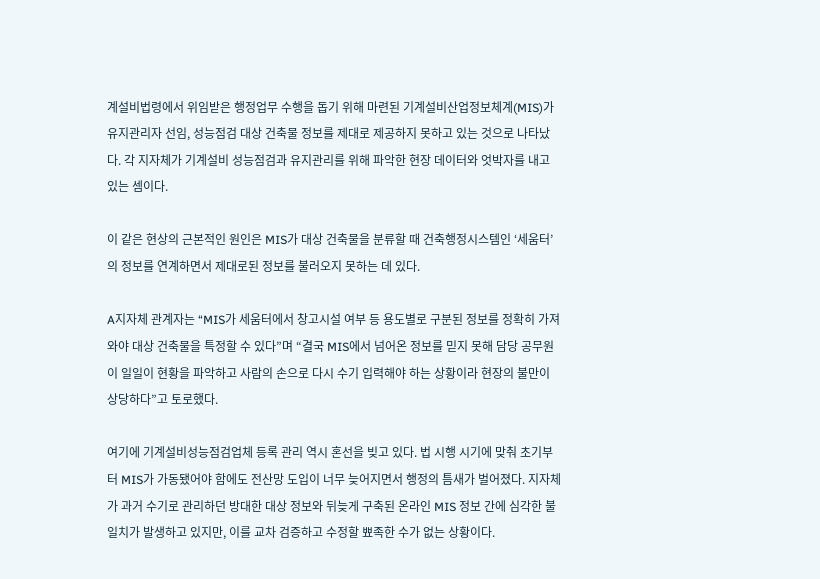계설비법령에서 위임받은 행정업무 수행을 돕기 위해 마련된 기계설비산업정보체계(MIS)가 유지관리자 선임, 성능점검 대상 건축물 정보를 제대로 제공하지 못하고 있는 것으로 나타났다. 각 지자체가 기계설비 성능점검과 유지관리를 위해 파악한 현장 데이터와 엇박자를 내고 있는 셈이다.

이 같은 현상의 근본적인 원인은 MIS가 대상 건축물을 분류할 때 건축행정시스템인 ‘세움터’의 정보를 연계하면서 제대로된 정보를 불러오지 못하는 데 있다.

A지자체 관계자는 “MIS가 세움터에서 창고시설 여부 등 용도별로 구분된 정보를 정확히 가져와야 대상 건축물을 특정할 수 있다”며 “결국 MIS에서 넘어온 정보를 믿지 못해 담당 공무원이 일일이 현황을 파악하고 사람의 손으로 다시 수기 입력해야 하는 상황이라 현장의 불만이 상당하다”고 토로했다.

여기에 기계설비성능점검업체 등록 관리 역시 혼선을 빚고 있다. 법 시행 시기에 맞춰 초기부터 MIS가 가동됐어야 함에도 전산망 도입이 너무 늦어지면서 행정의 틈새가 벌어졌다. 지자체가 과거 수기로 관리하던 방대한 대상 정보와 뒤늦게 구축된 온라인 MIS 정보 간에 심각한 불일치가 발생하고 있지만, 이를 교차 검증하고 수정할 뾰족한 수가 없는 상황이다.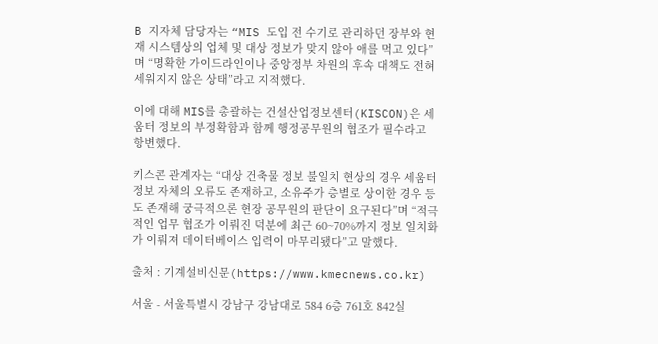B 지자체 담당자는 “MIS 도입 전 수기로 관리하던 장부와 현재 시스템상의 업체 및 대상 정보가 맞지 않아 애를 먹고 있다”며 “명확한 가이드라인이나 중앙정부 차원의 후속 대책도 전혀 세워지지 않은 상태”라고 지적했다.

이에 대해 MIS를 총괄하는 건설산업정보센터(KISCON)은 세움터 정보의 부정확함과 함께 행정공무원의 협조가 필수라고 항변했다.

키스콘 관계자는 “대상 건축물 정보 불일치 현상의 경우 세움터 정보 자체의 오류도 존재하고, 소유주가 층별로 상이한 경우 등도 존재해 궁극적으론 현장 공무원의 판단이 요구된다”며 “적극적인 업무 협조가 이뤄진 덕분에 최근 60~70%까지 정보 일치화가 이뤄져 데이터베이스 입력이 마무리됐다”고 말했다.

출처 : 기계설비신문(https://www.kmecnews.co.kr)

서울 - 서울특별시 강남구 강남대로 584 6층 761호 842실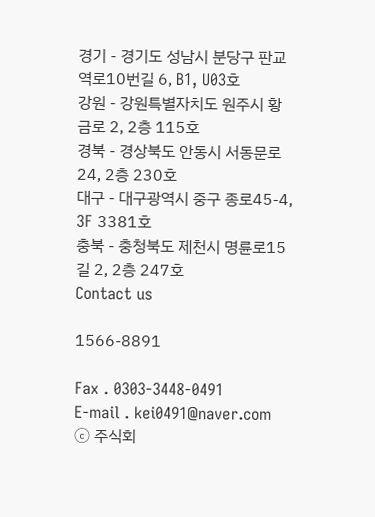경기 - 경기도 성남시 분당구 판교역로10번길 6, B1, U03호
강원 - 강원특별자치도 원주시 황금로 2, 2층 115호
경북 - 경상북도 안동시 서동문로 24, 2층 230호
대구 - 대구광역시 중구 종로45-4, 3F 3381호
충북 - 충청북도 제천시 명륜로15길 2, 2층 247호
Contact us

1566-8891

Fax . 0303-3448-0491
E-mail . kei0491@naver.com
ⓒ 주식회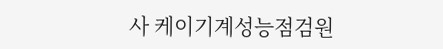사 케이기계성능점검원